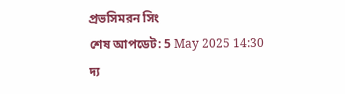প্রভসিমরন সিং
শেষ আপডেট: 5 May 2025 14:30
দ্য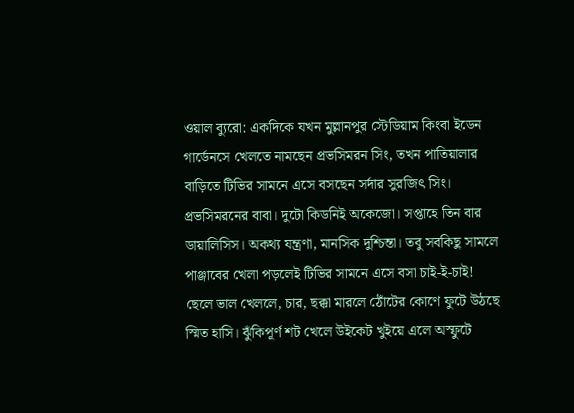ওয়াল ব্যুরো: একদিকে যখন মুল্লানপুর স্টেডিয়াম কিংবা ইডেন গার্ডেনসে খেলতে নামছেন প্রভসিমরন সিং, তখন পাতিয়ালার বাড়িতে টিভির সামনে এসে বসছেন সর্দার সুরজিৎ সিং। প্রভসিমরনের বাবা। দুটো কিডনিই অকেজো। সপ্তাহে তিন বার ডায়ালিসিস। অকথ্য যন্ত্রণা, মানসিক দুশ্চিন্তা। তবু সবকিছু সামলে পাঞ্জাবের খেলা পড়লেই টিভির সামনে এসে বসা চাই-ই-চাই! ছেলে ভাল খেললে, চার, ছক্কা মারলে ঠোঁটের কোণে ফুটে উঠছে স্মিত হাসি। ঝুঁকিপূর্ণ শট খেলে উইকেট খুইয়ে এলে অস্ফুটে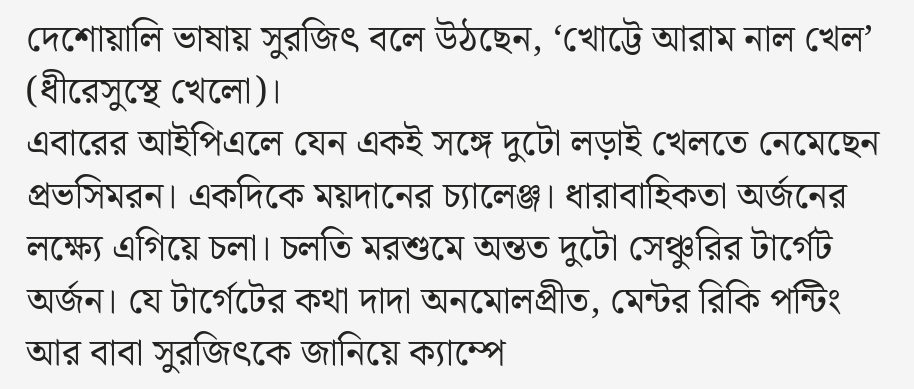দেশোয়ালি ভাষায় সুরজিৎ বলে উঠছেন, ‘খোট্টে আরাম নাল খেল’ (ধীরেসুস্থে খেলো)।
এবারের আইপিএলে যেন একই সঙ্গে দুটো লড়াই খেলতে নেমেছেন প্রভসিমরন। একদিকে ময়দানের চ্যালেঞ্জ। ধারাবাহিকতা অর্জনের লক্ষ্যে এগিয়ে চলা। চলতি মরশুমে অন্তত দুটো সেঞ্চুরির টার্গেট অর্জন। যে টার্গেটের কথা দাদা অনমোলপ্রীত, মেন্টর রিকি পন্টিং আর বাবা সুরজিৎকে জানিয়ে ক্যাম্পে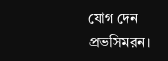যোগ দেন প্রভসিমরন।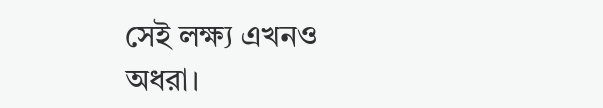সেই লক্ষ্য এখনও অধরা।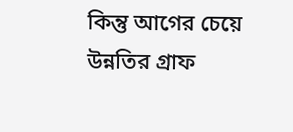কিন্তু আগের চেয়ে উন্নতির গ্রাফ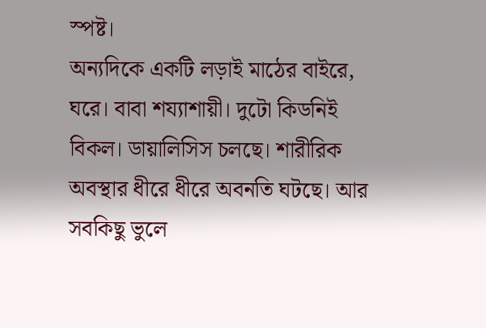স্পষ্ট।
অন্যদিকে একটি লড়াই মাঠের বাইরে, ঘরে। বাবা শয্যাশায়ী। দুটো কিডনিই বিকল। ডায়ালিসিস চলছে। শারীরিক অবস্থার ধীরে ধীরে অবনতি ঘটছে। আর সবকিছু ভুলে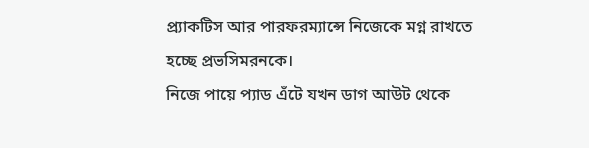প্র্যাকটিস আর পারফরম্যান্সে নিজেকে মগ্ন রাখতে হচ্ছে প্রভসিমরনকে।
নিজে পায়ে প্যাড এঁটে যখন ডাগ আউট থেকে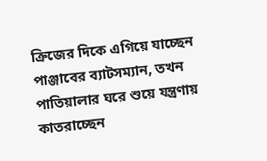ক্রিজের দিকে এগিয়ে যাচ্ছেন পাঞ্জাবের ব্যাটসম্যান, তখন পাতিয়ালার ঘরে শুয়ে যন্ত্রণায় কাতরাচ্ছেন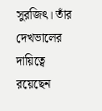সুরজিৎ। তাঁর দেখভালের দায়িত্বে রয়েছেন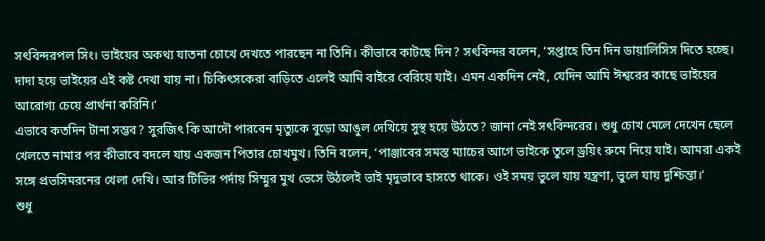সৎবিন্দরপল সিং। ভাইয়ের অকথ্য যাতনা চোখে দেখতে পারছেন না তিনি। কীভাবে কাটছে দিন? সৎবিন্দর বলেন, ‘সপ্তাহে তিন দিন ডায়ালিসিস দিতে হচ্ছে। দাদা হয়ে ভাইয়ের এই কষ্ট দেখা যায় না। চিকিৎসকেরা বাড়িতে এলেই আমি বাইরে বেরিয়ে যাই। এমন একদিন নেই, যেদিন আমি ঈশ্বরের কাছে ভাইয়ের আরোগ্য চেয়ে প্রার্থনা করিনি।‘
এভাবে কতদিন টানা সম্ভব? সুরজিৎ কি আদৌ পারবেন মৃত্যুকে বুড়ো আঙুল দেখিয়ে সুস্থ হয়ে উঠতে? জানা নেই সৎবিন্দরের। শুধু চোখ মেলে দেখেন ছেলে খেলতে নামার পর কীভাবে বদলে যায় একজন পিতার চোখমুখ। তিনি বলেন, ‘পাঞ্জাবের সমস্ত ম্যাচের আগে ভাইকে তুলে ড্রয়িং রুমে নিয়ে যাই। আমরা একই সঙ্গে প্রভসিমরনের খেলা দেখি। আর টিভির পর্দায় সিম্মুর মুখ ভেসে উঠলেই ভাই মৃদুভাবে হাসতে থাকে। ওই সময় ভুলে যায় যন্ত্রণা, ভুলে যায় দুশ্চিন্তা।‘
শুধু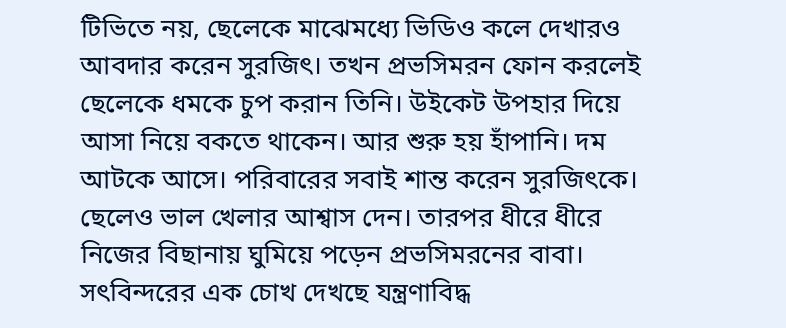টিভিতে নয়, ছেলেকে মাঝেমধ্যে ভিডিও কলে দেখারও আবদার করেন সুরজিৎ। তখন প্রভসিমরন ফোন করলেই ছেলেকে ধমকে চুপ করান তিনি। উইকেট উপহার দিয়ে আসা নিয়ে বকতে থাকেন। আর শুরু হয় হাঁপানি। দম আটকে আসে। পরিবারের সবাই শান্ত করেন সুরজিৎকে। ছেলেও ভাল খেলার আশ্বাস দেন। তারপর ধীরে ধীরে নিজের বিছানায় ঘুমিয়ে পড়েন প্রভসিমরনের বাবা।
সৎবিন্দরের এক চোখ দেখছে যন্ত্রণাবিদ্ধ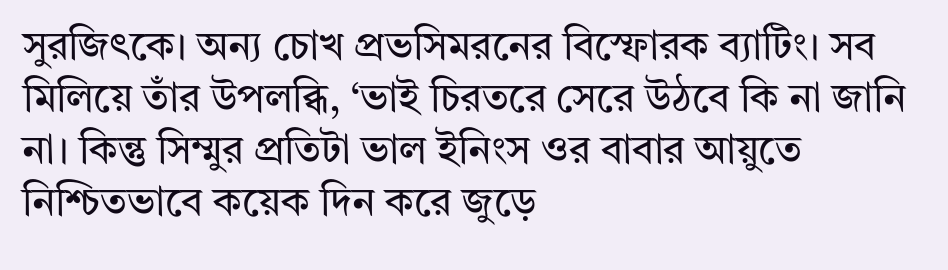সুরজিৎকে। অন্য চোখ প্রভসিমরনের বিস্ফোরক ব্যাটিং। সব মিলিয়ে তাঁর উপলব্ধি, ‘ভাই চিরতরে সেরে উঠবে কি না জানি না। কিন্তু সিম্মুর প্রতিটা ভাল ইনিংস ওর বাবার আয়ুতে নিশ্চিতভাবে কয়েক দিন করে জুড়ে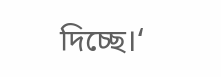দিচ্ছে।‘